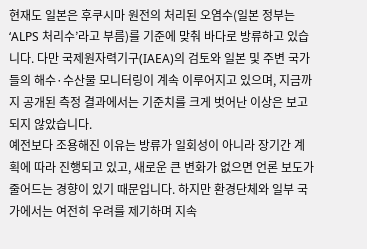현재도 일본은 후쿠시마 원전의 처리된 오염수(일본 정부는 ‘ALPS 처리수’라고 부름)를 기준에 맞춰 바다로 방류하고 있습니다. 다만 국제원자력기구(IAEA)의 검토와 일본 및 주변 국가들의 해수·수산물 모니터링이 계속 이루어지고 있으며, 지금까지 공개된 측정 결과에서는 기준치를 크게 벗어난 이상은 보고되지 않았습니다.
예전보다 조용해진 이유는 방류가 일회성이 아니라 장기간 계획에 따라 진행되고 있고, 새로운 큰 변화가 없으면 언론 보도가 줄어드는 경향이 있기 때문입니다. 하지만 환경단체와 일부 국가에서는 여전히 우려를 제기하며 지속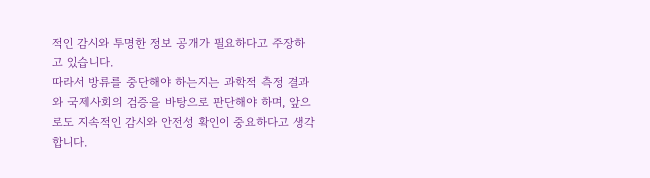적인 감시와 투명한 정보 공개가 필요하다고 주장하고 있습니다.
따라서 방류를 중단해야 하는지는 과학적 측정 결과와 국제사회의 검증을 바탕으로 판단해야 하며, 앞으로도 지속적인 감시와 안전성 확인이 중요하다고 생각합니다.